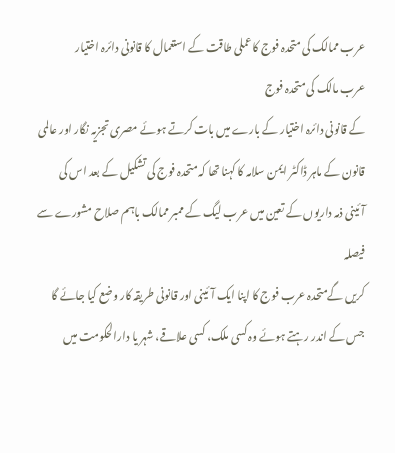عرب ممالک کی متحدہ فوج کاعملی طاقت کے استعمال کا قانونی دائرہ اختیار
عرب مالک کی متحدہ فوج
کے قانونی دائرہ اختیار کے بارے میں بات کرتے ہوئے مصری تجزیہ نگار اور عالمی
قانون کے ماہر ڈاکٹر ایمن سلامہ کا کہنا تھا کہ متحدہ فوج کی تشکیل کے بعد اس کی
آئینی ذمہ داریوں کے تعین میں عرب لیگ کے ممبر ممالک باہم صلاح مشورے سے فیصلہ
کریں گےمتحدہ عرب فوج کا اپنا ایک آئینی اور قانونی طریقہ کار وضع کیا جائے گا
جس کے اندر رہتے ہوئے وہ کسی ملک، کسی علاقے، شہر یا دارالحکومت میں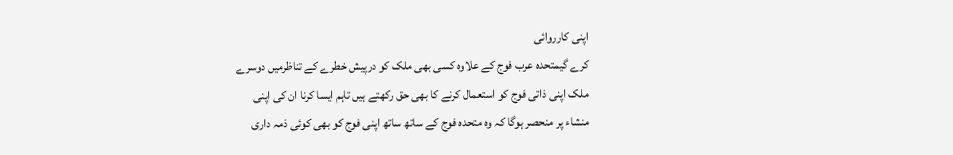اپنی کارروائی
کرے گیمتحدہ عرب فوج کے علاوہ کسی بھی ملک کو درپیش خطرے کے تناظرمیں دوسرے
ملک اپنی ذاتی فوج کو استعمال کرنے کا بھی حق رکھتے ہیں تاہم ایسا کرنا ان کی اپنی
منشاء پر منحصر ہوگا کہ وہ متحدہ فوج کے ساتھ ساتھ اپنی فوج کو بھی کوئی ذمہ داری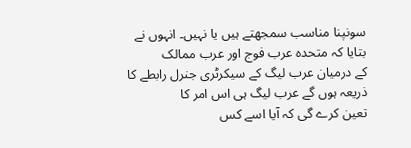سونپنا مناسب سمجھتے ہیں یا نہیں۔ انہوں نے بتایا کہ متحدہ عرب فوج اور عرب ممالک
کے درمیان عرب لیگ کے سیکرٹری جنرل رابطے کا ذریعہ ہوں گے عرب لیگ ہی اس امر کا
تعین کرے گی کہ آیا اسے کس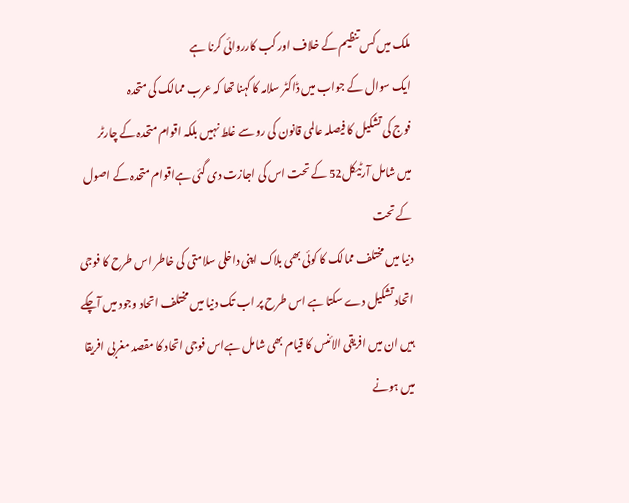ملک میں کس تنظیم کے خلاف اور کب کارروائی کرنا ہے
ایک سوال کے جواب میں ڈاکٹر سلامہ کا کہنا تھا کہ عرب ممالک کی متحدہ
فوج کی تشکیل کا فیصلہ عالمی قانون کی رو سے غلط نہیں بلکہ اقوام متحدہ کے چارٹر
میں شامل آرٹیکل52 کے تحت اس کی اجازت دی گئی ہےاقوام متحدہ کے اصول کے تحت
دنیا میں مختلف ممالک کا کوئی بھی بلاک اپنی داخلی سلامتی کی خاطر اس طرح کا فوجی
اتحاد تشکیل دے سکتا ہے اس طرح پر اب تک دنیا میں مختلف اتحاد وجود میں آچکے ہیں ان میں افریقی الائنس کا قیام بھی شامل ہےاس فوجی اتحاد کا مقصد مغربی افریقا
میں ہونے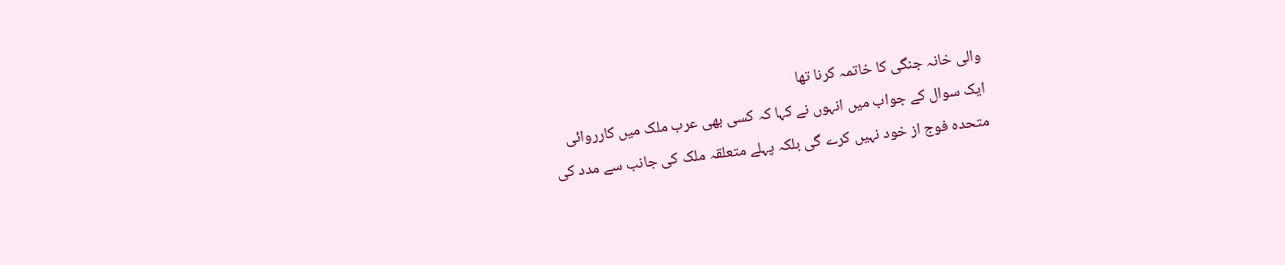والی خانہ جنگی کا خاتمہ کرنا تھا
ایک سوال کے جواب میں انہوں نے کہا کہ کسی بھی عرب ملک میں کارروائی
متحدہ فوج از خود نہیں کرے گی بلکہ پہلے متعلقہ ملک کی جانب سے مدد کی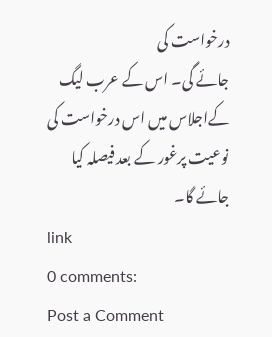درخواست کی
جائے گی۔ اس کے عرب لیگ کےاجلاس میں اس درخواست کی نوعیت پرغور کے بعد فیصلہ کیا
جائے گا۔
link
0 comments:
Post a Comment